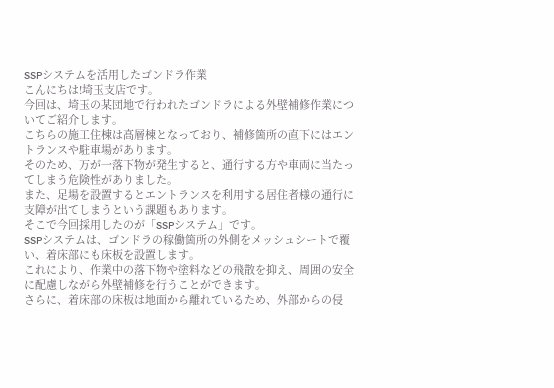SSPシステムを活用したゴンドラ作業
こんにちは!埼玉支店です。
今回は、埼玉の某団地で行われたゴンドラによる外壁補修作業についてご紹介します。
こちらの施工住棟は高層棟となっており、補修箇所の直下にはエントランスや駐車場があります。
そのため、万が一落下物が発生すると、通行する方や車両に当たってしまう危険性がありました。
また、足場を設置するとエントランスを利用する居住者様の通行に支障が出てしまうという課題もあります。
そこで今回採用したのが「SSPシステム」です。
SSPシステムは、ゴンドラの稼働箇所の外側をメッシュシートで覆い、着床部にも床板を設置します。
これにより、作業中の落下物や塗料などの飛散を抑え、周囲の安全に配慮しながら外壁補修を行うことができます。
さらに、着床部の床板は地面から離れているため、外部からの侵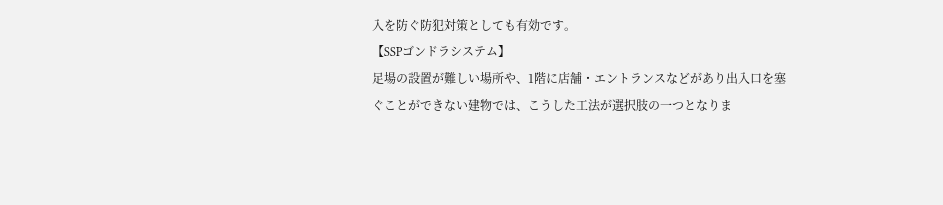入を防ぐ防犯対策としても有効です。
【SSPゴンドラシステム】
足場の設置が難しい場所や、1階に店舗・エントランスなどがあり出入口を塞ぐことができない建物では、こうした工法が選択肢の一つとなりま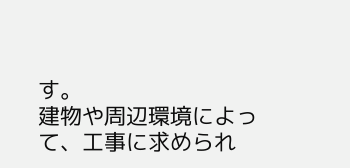す。
建物や周辺環境によって、工事に求められ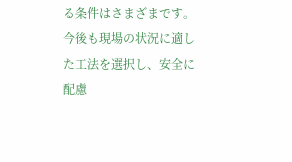る条件はさまざまです。
今後も現場の状況に適した工法を選択し、安全に配慮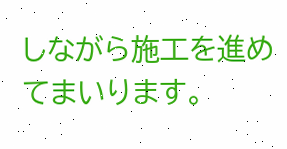しながら施工を進めてまいります。